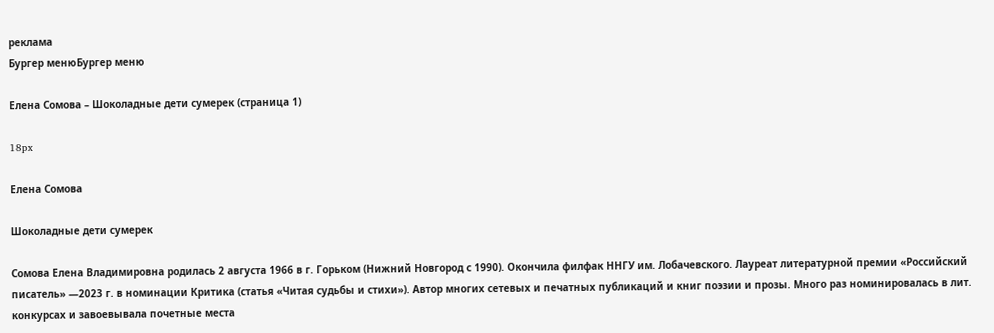реклама
Бургер менюБургер меню

Елена Сомова – Шоколадные дети сумерек (страница 1)

18px

Елена Сомова

Шоколадные дети сумерек

Сомова Елена Владимировна родилась 2 августа 1966 в г. Горьком (Нижний Новгород с 1990). Окончила филфак ННГУ им. Лобачевского. Лауреат литературной премии «Российский писатель» —2023 г. в номинации Критика (статья «Читая судьбы и стихи»). Автор многих сетевых и печатных публикаций и книг поэзии и прозы. Много раз номинировалась в лит. конкурсах и завоевывала почетные места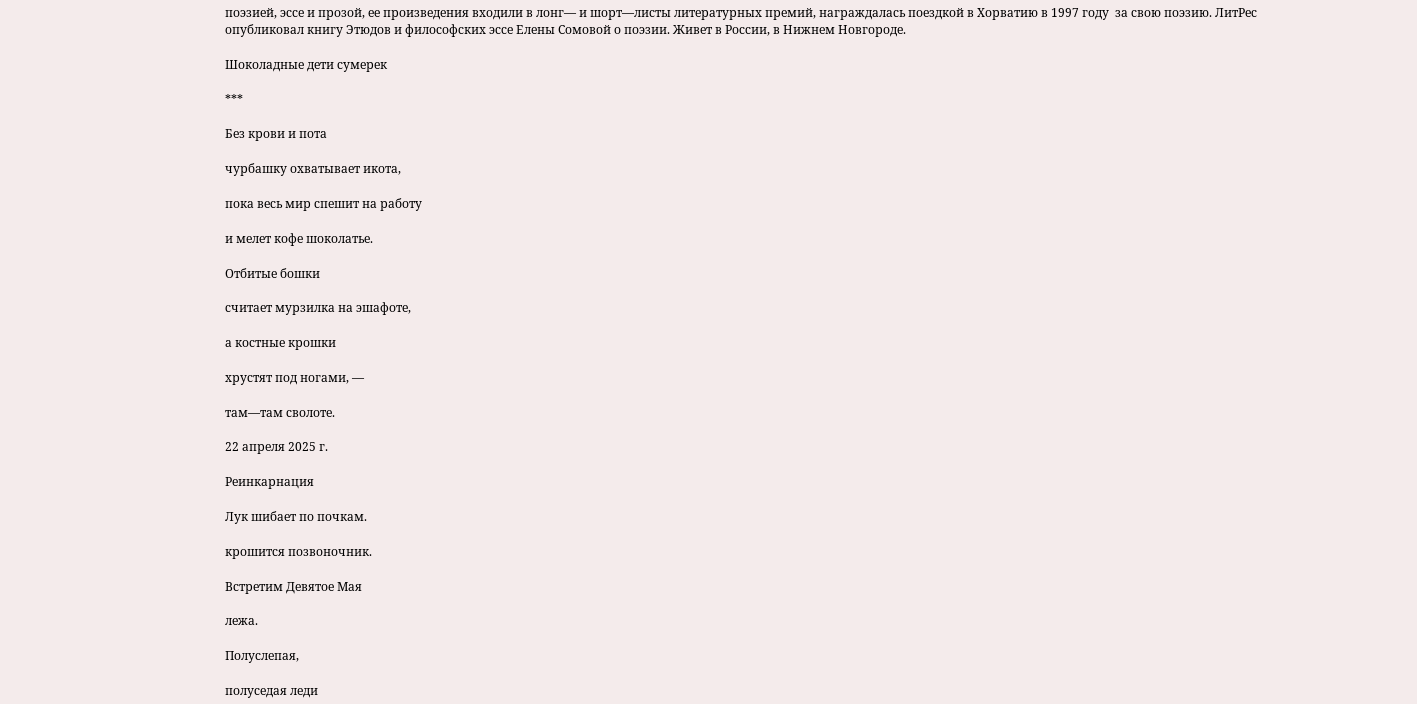поэзией, эссе и прозой, ее произведения входили в лонг— и шорт—листы литературных премий, награждалась поездкой в Хорватию в 1997 году  за свою поэзию. ЛитРес опубликовал книгу Этюдов и философских эссе Елены Сомовой о поэзии. Живет в России, в Нижнем Новгороде.

Шоколадные дети сумерек

***

Без крови и пота

чурбашку охватывает икота,

пока весь мир спешит на работу

и мелет кофе шоколатье.

Отбитые бошки

считает мурзилка на эшафоте,

а костные крошки

хрустят под ногами, —

там—там сволоте.

22 апреля 2025 г.

Реинкарнация

Лук шибает по почкам.

крошится позвоночник.

Встретим Девятое Мая

лежа.

Полуслепая,

полуседая леди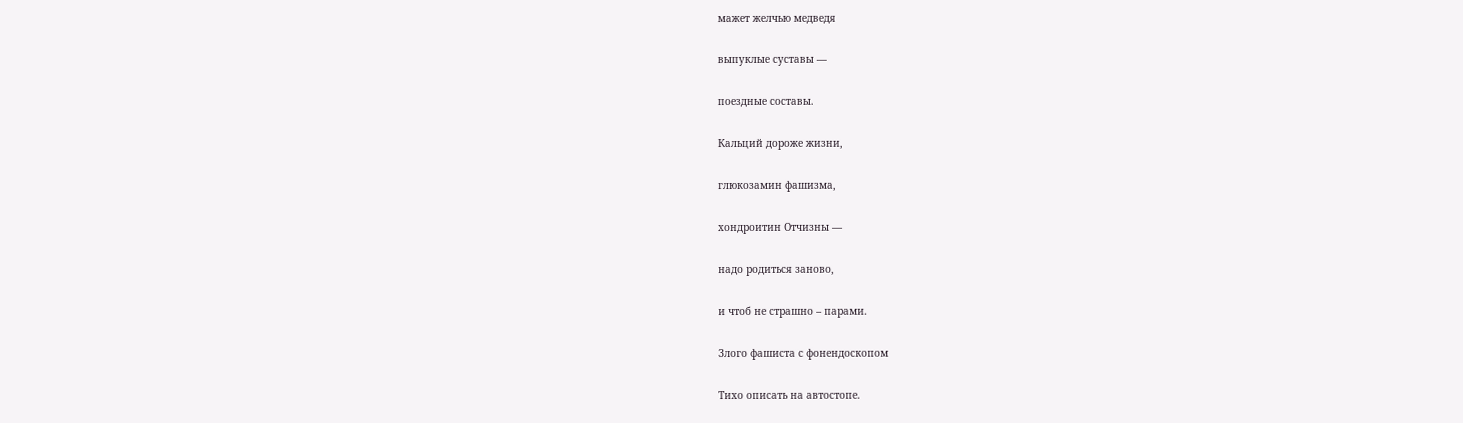мажет желчью медведя

выпуклые суставы —

поездные составы.

Кальций дороже жизни,

глюкозамин фашизма,

хондроитин Отчизны —

надо родиться заново,

и чтоб не страшно – парами.

Злого фашиста с фонендоскопом

Тихо описать на автостопе.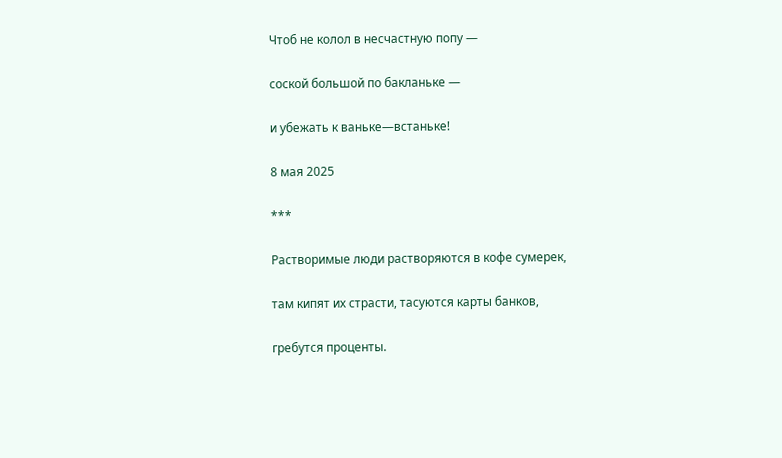Чтоб не колол в несчастную попу —

соской большой по бакланьке —

и убежать к ваньке—встаньке!

8 мая 2025

***

Растворимые люди растворяются в кофе сумерек,

там кипят их страсти, тасуются карты банков,

гребутся проценты.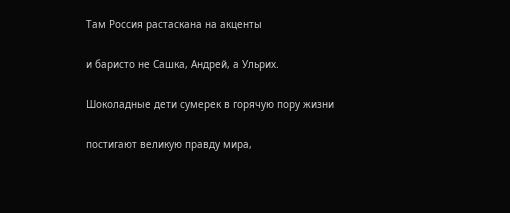Там Россия растаскана на акценты

и баристо не Сашка, Андрей, а Ульрих.

Шоколадные дети сумерек в горячую пору жизни

постигают великую правду мира,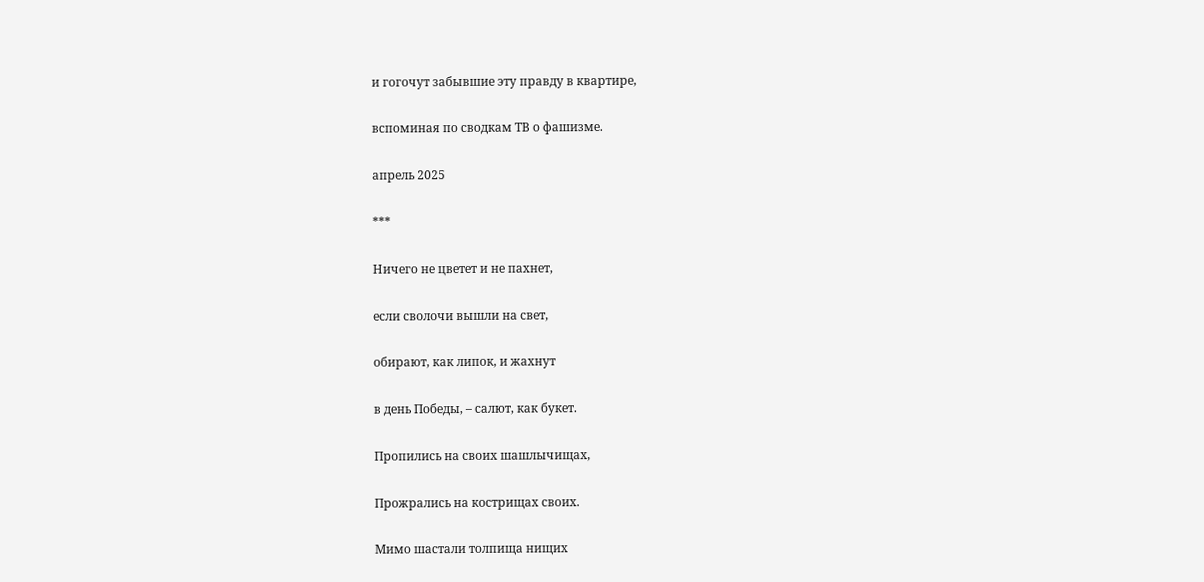и гогочут забывшие эту правду в квартире,

вспоминая по сводкам ТВ о фашизме.

апрель 2025

***

Ничего не цветет и не пахнет,

если сволочи вышли на свет,

обирают, как липок, и жахнут

в день Победы, – салют, как букет.

Пропились на своих шашлычищах,

Прожрались на кострищах своих.

Мимо шастали толпища нищих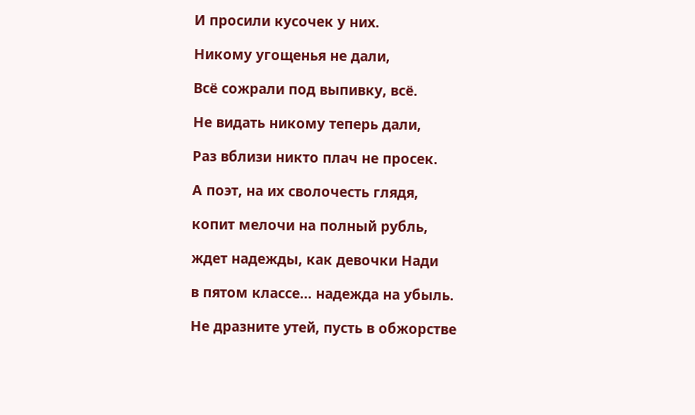И просили кусочек у них.

Никому угощенья не дали,

Всё сожрали под выпивку, всё.

Не видать никому теперь дали,

Раз вблизи никто плач не просек.

А поэт, на их сволочесть глядя,

копит мелочи на полный рубль,

ждет надежды, как девочки Нади

в пятом классе… надежда на убыль.

Не дразните утей, пусть в обжорстве